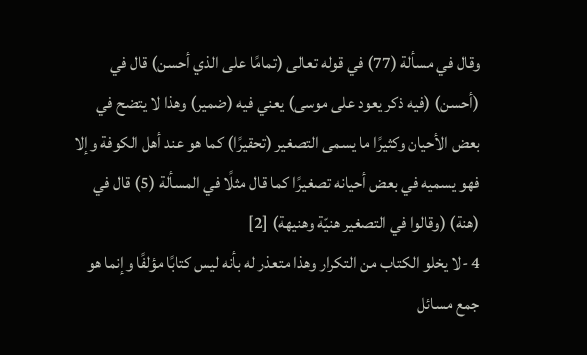وقال في مسألة (77) في قوله تعالى (تمامًا على الذي أحسن) قال في (أحسن) (فيه ذكر يعود على موسى) يعني فيه (ضمير) وهذا لا يتضح في بعض الأحيان وكثيرًا ما يسمى التصغير (تحقيرًا) كما هو عند أهل الكوفة وإلا فهو يسميه في بعض أحيانه تصغيرًا كما قال مثلًا في المسألة (5) قال في (هنة) (وقالوا في التصغير هنيّة وهنيهة) [2]
4 -لا يخلو الكتاب من التكرار وهذا متعذر له بأنه ليس كتابًا مؤلفًا وإنما هو جمع مسائل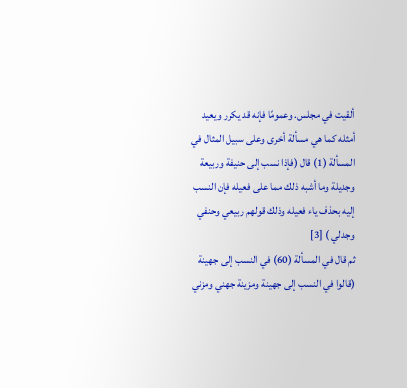ألقيت في مجلس. وعمومًا فإنه قد يكرر ويعيد أمثله كما هي مسألة أخرى وعلى سبيل المثال في المسألة (1) قال (فإذا نسب إلى حنيفة وربيعة وجديلة وما أشبه ذلك مما على فعيله فإن النسب إليه بحذف ياء فعيله وذلك قولهم ربيعي وحنفي وجدلي ) [3]
ثم قال في المسألة (60) في النسب إلى جهينة (قالوا في النسب إلى جهينة ومزينة جهني ومزني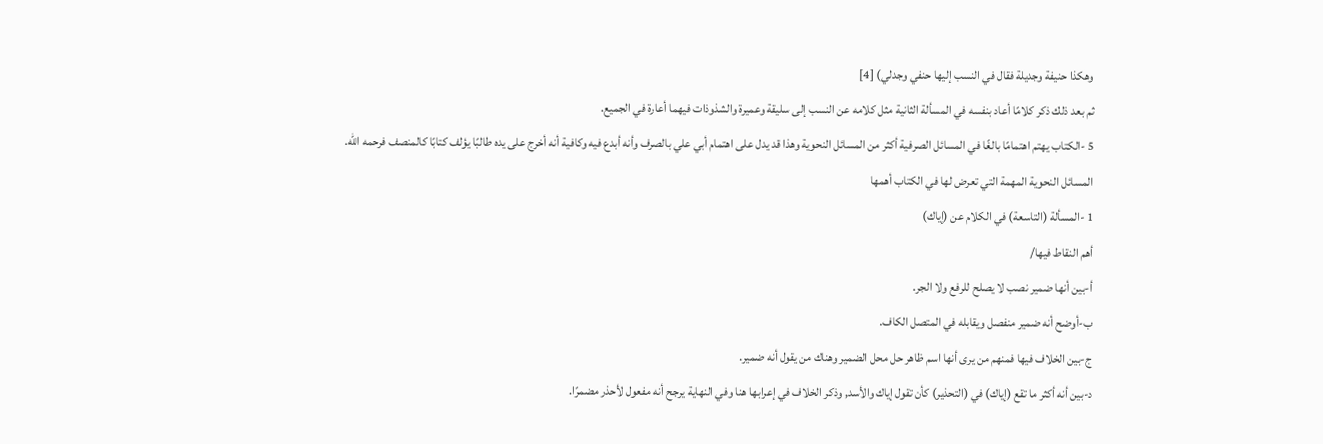وهكذا حنيفة وجديلة فقال في النسب إليها حنفي وجدلي) [4]
ثم بعد ذلك ذكر كلامًا أعاد بنفسه في المسألة الثانية مثل كلامه عن النسب إلى سليقة وعميرة والشذوذات فيهما أعارة في الجميع.
5 -الكتاب يهتم اهتمامًا بالغًا في المسائل الصرفية أكثر من المسائل النحوية وهذا قد يدل على اهتمام أبي علي بالصرف وأنه أبدع فيه وكافية أنه أخرج على يده طالبًا يؤلف كتابًا كالمنصف فرحمه الله.
المسائل النحوية المهمة التي تعرض لها في الكتاب أهمها
1 -المسألة (التاسعة) في الكلام عن (إياك)
أهم النقاط فيها/
أ-بين أنها ضمير نصب لا يصلح للرفع ولا الجر.
ب-أوضح أنه ضمير منفصل ويقابله في المتصل الكاف.
ج-بين الخلاف فيها فمنهم من يرى أنها اسم ظاهر حل محل الضمير وهناك من يقول أنه ضمير.
د-بين أنه أكثر ما تقع (إياك) في (التحذير) كأن تقول إياك والأسد, وذكر الخلاف في إعرابها هنا وفي النهاية يرجح أنه مفعول لأحذر مضمرًا.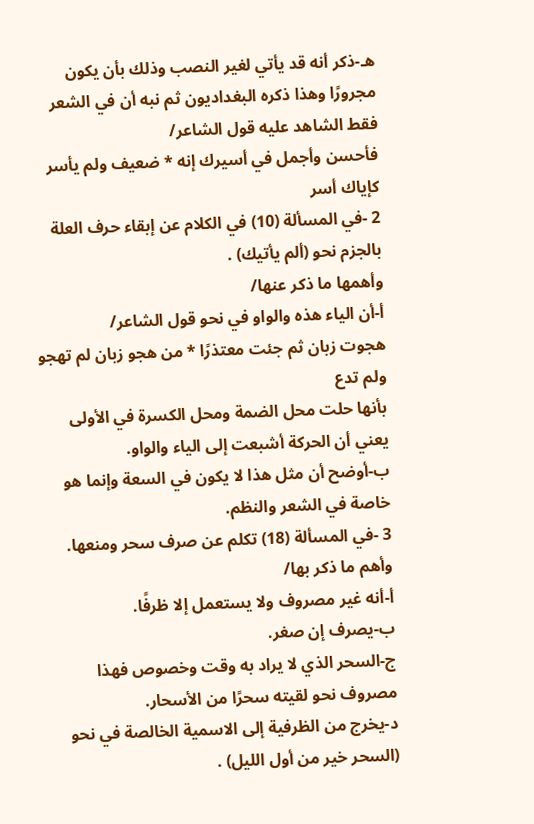هـ-ذكر أنه قد يأتي لغير النصب وذلك بأن يكون مجرورًا وهذا ذكره البغداديون ثم نبه أن في الشعر فقط الشاهد عليه قول الشاعر/
فأحسن وأجمل في أسيرك إنه * ضعيف ولم يأسر كإياك أسر
2 -في المسألة (10) في الكلام عن إبقاء حرف العلة بالجزم نحو (ألم يأتيك) .
وأهمها ما ذكر عنها/
أ-أن الياء هذه والواو في نحو قول الشاعر/
هجوت زبان ثم جئت معتذرًا * من هجو زبان لم تهجو ولم تدع
بأنها حلت محل الضمة ومحل الكسرة في الأولى يعني أن الحركة أشبعت إلى الياء والواو.
ب-أوضح أن مثل هذا لا يكون في السعة وإنما هو خاصة في الشعر والنظم.
3 -في المسألة (18) تكلم عن صرف سحر ومنعها.
وأهم ما ذكر بها/
أ-أنه غير مصروف ولا يستعمل إلا ظرفًا.
ب-يصرف إن صغر.
ج-السحر الذي لا يراد به وقت وخصوص فهذا مصروف نحو لقيته سحرًا من الأسحار.
د-يخرج من الظرفية إلى الاسمية الخالصة في نحو (السحر خير من أول الليل) .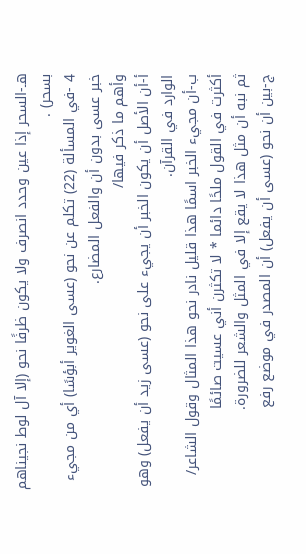هـ-السحر إذا عين وحدد انصرف ولا يكون ظرفًا نحو (إلا آل لوط نجيناهم بسحر) .
4 -في المسألة (22) تكلم عن نحو (عسى الغوير أبؤسًا) أي من مجيء خبر عسى بدون أن والفعل المضارع.
وأهم ما ذكر فيها/
أ-أن الأصل أن يكون الخبر أن يجيء على نحو (عسى زيد أن يفعل) وهو الوارد في القرآن.
ب-أن مجيء الخبر اسمًا هذا قليل نادر نحو هذا المثال وقول الشاعر/
أكثرت في القول ملحًا دائما * لا تكثرن أني عسيت صائمًا
ثم نبه أن مثل هذا لا يقع إلا في المثل والشعر للضرورة.
ج-بين أن نحو (عسى أن يفعل) أن المصدر في موضع رفع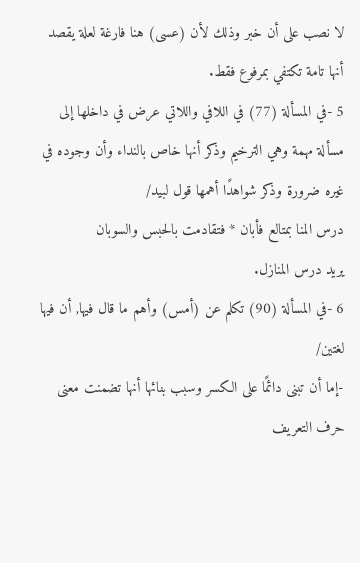لا نصب على أن خبر وذلك لأن (عسى) هنا فارغة لعلة يقصد أنها تامة تكتفي بمرفوع فقط.
5 -في المسألة (77) في اللافي واللاتي عرض في داخلها إلى مسألة مهمة وهي الترخيم وذكر أنها خاص بالنداء وأن وجوده في غيره ضرورة وذكر شواهدًا أهمها قول لبيد/
درس المنا بمتالع فأبان * فتقادمت بالحبس والسوبان
يريد درس المنازل.
6 -في المسألة (90) تكلم عن (أمس) وأهم ما قال فيها, أن فيها لغتين/
-إما أن تبنى دائمًا على الكسر وسبب بنائها أنها تضمنت معنى حرف التعريف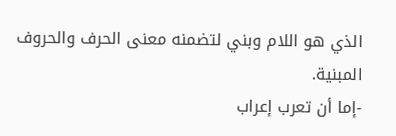الذي هو اللام وبني لتضمنه معنى الحرف والحروف المبنية.
-إما أن تعرب إعراب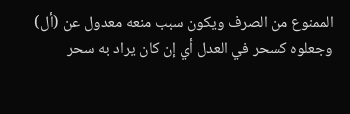الممنوع من الصرف ويكون سبب منعه معدول عن (أل) وجعلوه كسحر في العدل أي إن كان يراد به سحر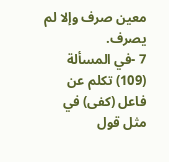معين صرف وإلا لم يصرف.
7 -في المسألة (109) تكلم عن فاعل (كفى) في مثل قول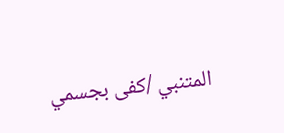المتنبي /كفى بجسمي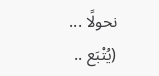نحولًا ...
(يُتْبَع ..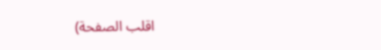اقلب الصفحة)